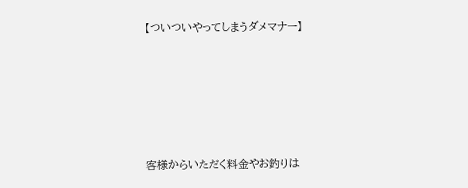【ついついやってしまうダメマナー】





客様からいただく料金やお釣りは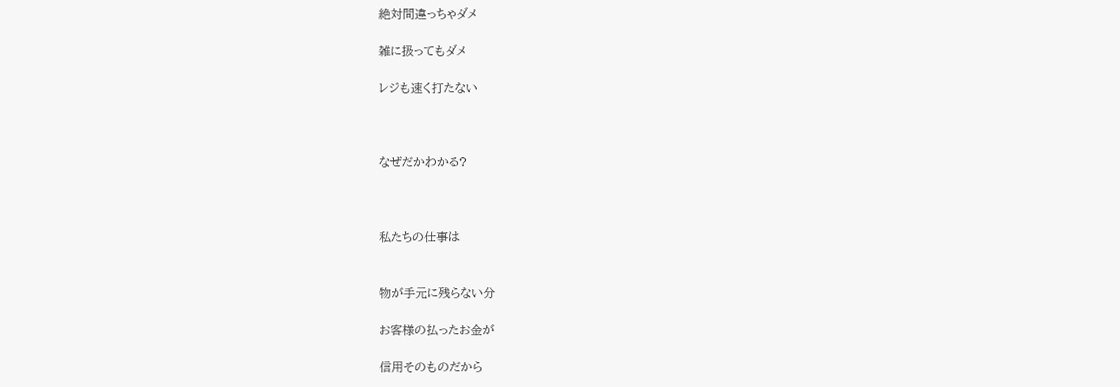絶対間違っちゃダメ

雑に扱ってもダメ

レジも速く打たない



なぜだかわかる?



私たちの仕事は


物が手元に残らない分

お客様の払ったお金が

信用そのものだから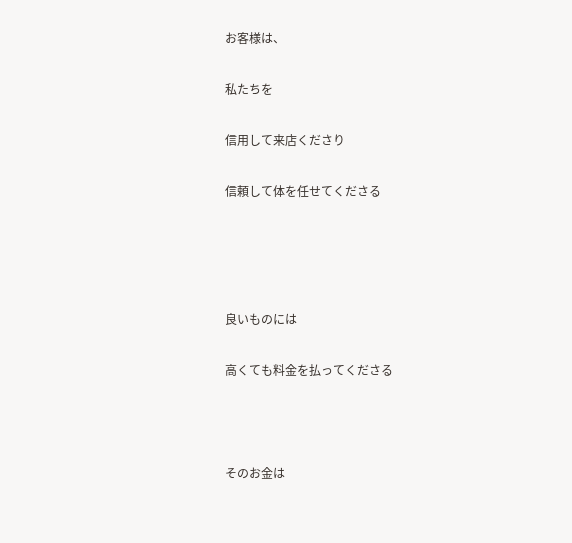お客様は、

私たちを

信用して来店くださり

信頼して体を任せてくださる




良いものには

高くても料金を払ってくださる



そのお金は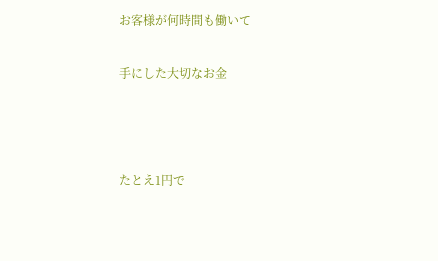お客様が何時間も働いて

手にした大切なお金



たとえ1円で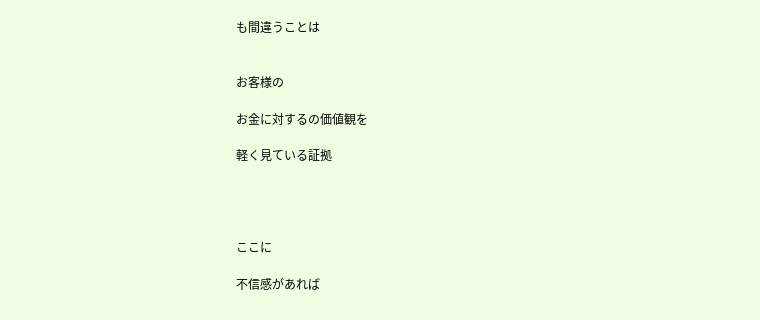も間違うことは


お客様の

お金に対するの価値観を

軽く見ている証拠




ここに

不信感があれば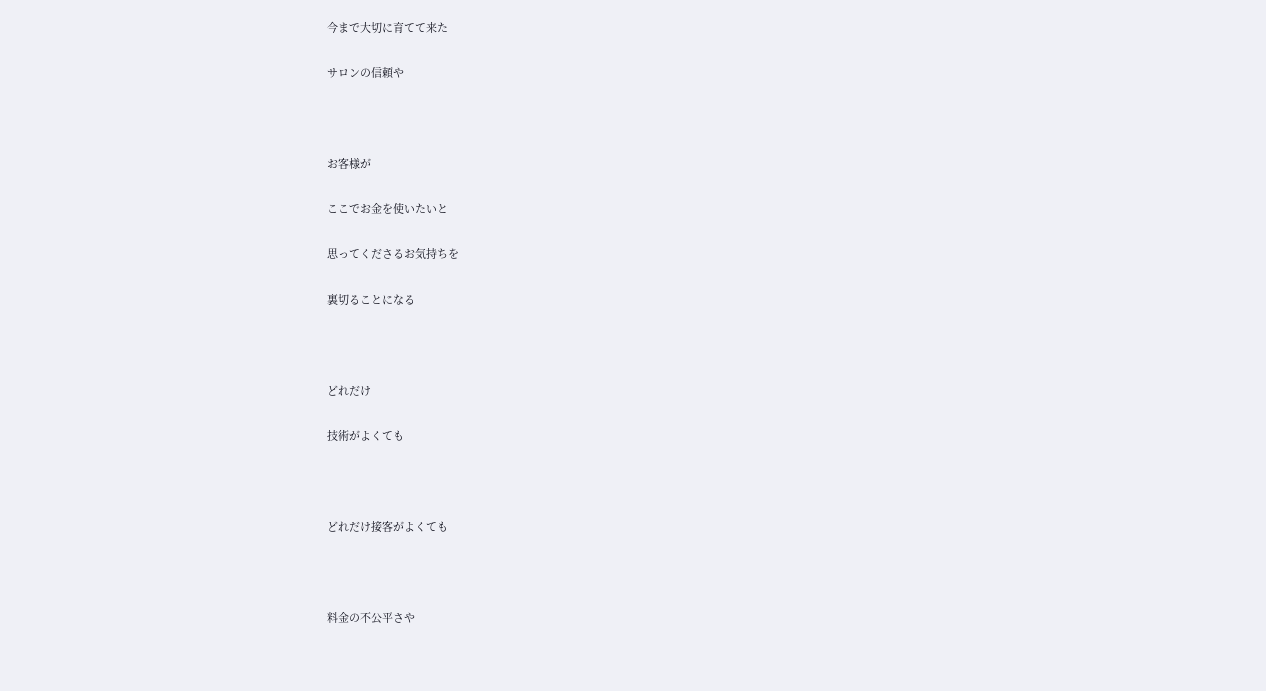今まで大切に育てて来た

サロンの信頼や



お客様が

ここでお金を使いたいと

思ってくださるお気持ちを

裏切ることになる



どれだけ

技術がよくても



どれだけ接客がよくても



料金の不公平さや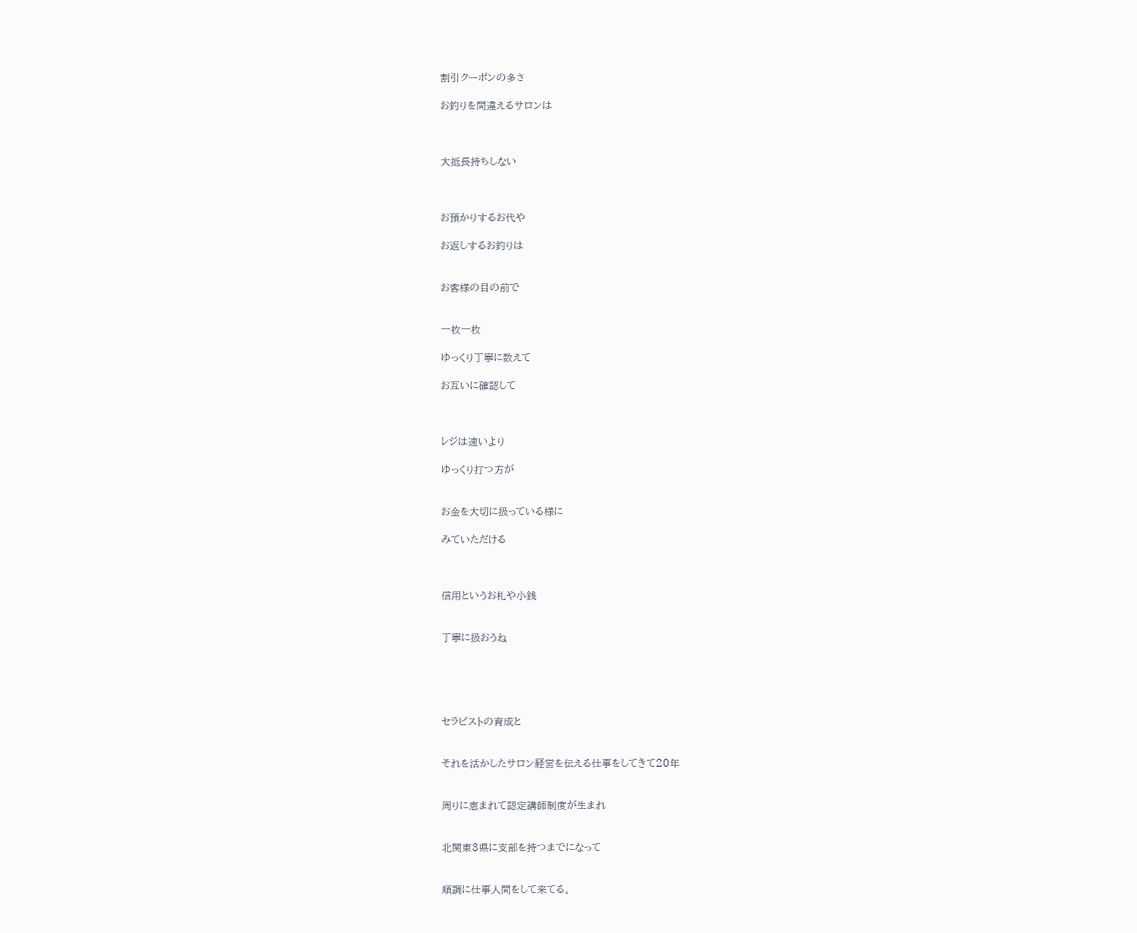割引クーポンの多さ

お釣りを間違えるサロンは



大抵長持ちしない



お預かりするお代や

お返しするお釣りは


お客様の目の前で


一枚一枚

ゆっくり丁寧に数えて

お互いに確認して



レジは速いより

ゆっくり打つ方が


お金を大切に扱っている様に

みていただける



信用というお札や小銭


丁寧に扱おうね





セラピストの育成と


それを活かしたサロン経営を伝える仕事をしてきて20年


周りに恵まれて認定講師制度が生まれ


北関東3県に支部を持つまでになって


順調に仕事人間をして来てる。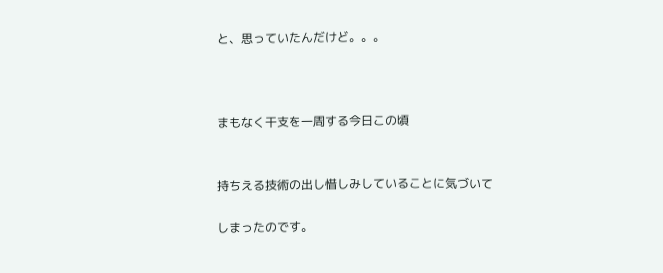と、思っていたんだけど。。。



まもなく干支を一周する今日この頃


持ちえる技術の出し惜しみしていることに気づいて

しまったのです。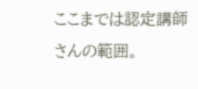ここまでは認定講師さんの範囲。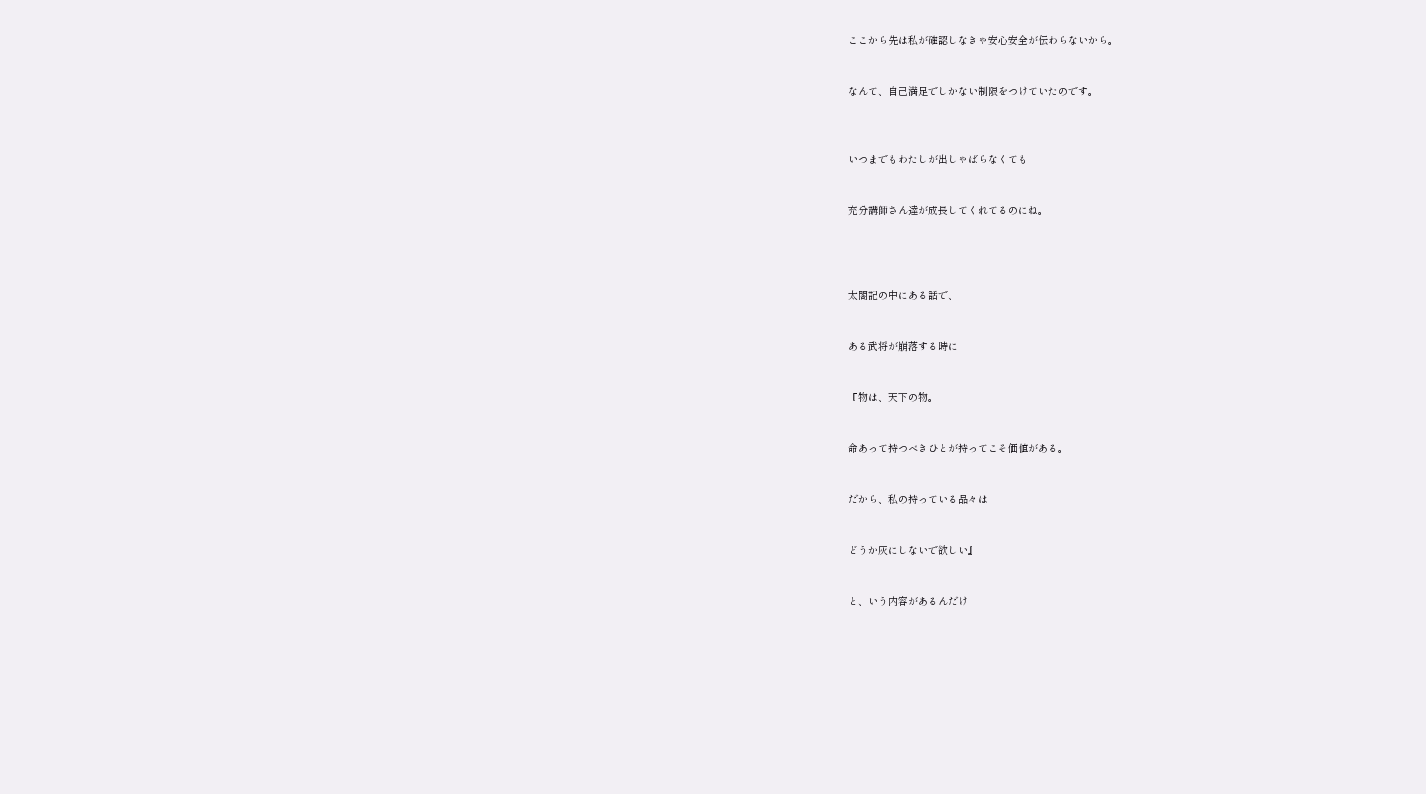ここから先は私が確認しなきゃ安心安全が伝わらないから。


なんて、自己満足でしかない制限をつけていたのです。



いつまでもわたしが出しゃばらなくても


充分講師さん達が成長してくれてるのにね。




太閤記の中にある話で、


ある武将が崩落する時に


『物は、天下の物。


命あって持つべきひとが持ってこそ価値がある。


だから、私の持っている品々は


どうか灰にしないで欲しい』


と、いう内容があるんだけ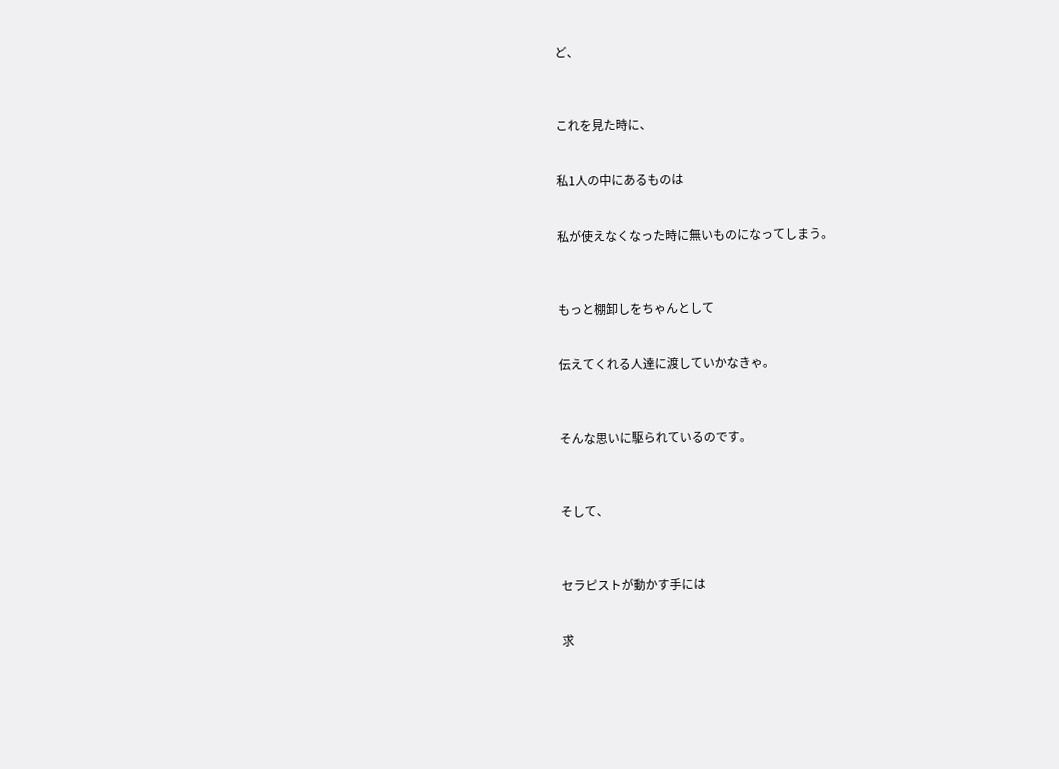ど、



これを見た時に、


私1人の中にあるものは


私が使えなくなった時に無いものになってしまう。



もっと棚卸しをちゃんとして


伝えてくれる人達に渡していかなきゃ。



そんな思いに駆られているのです。



そして、



セラピストが動かす手には


求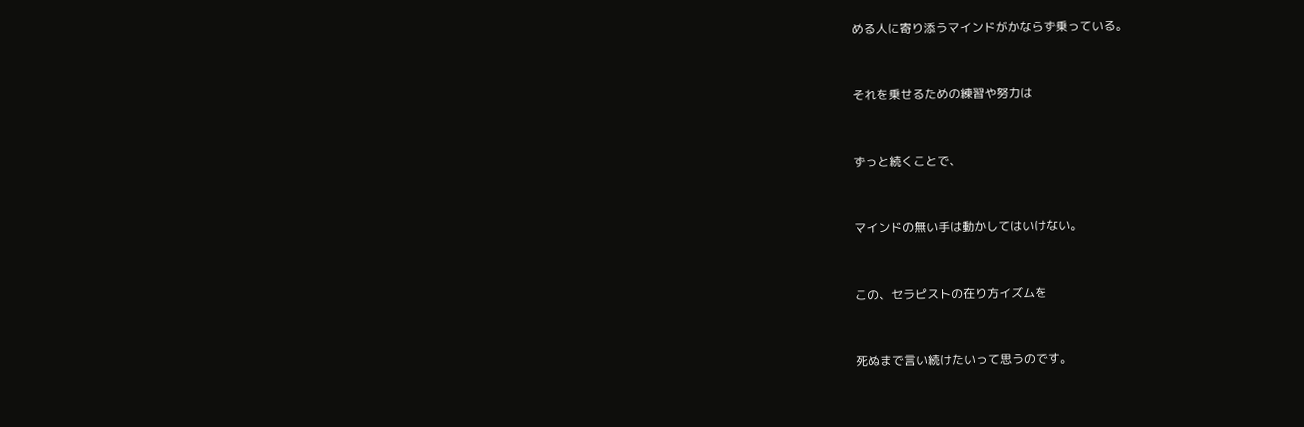める人に寄り添うマインドがかならず乗っている。


それを乗せるための練習や努力は


ずっと続くことで、


マインドの無い手は動かしてはいけない。


この、セラピストの在り方イズムを


死ぬまで言い続けたいって思うのです。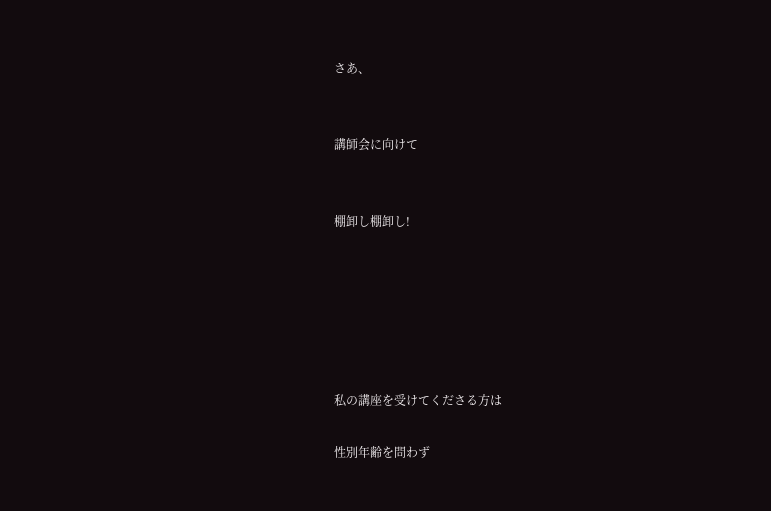さあ、


講師会に向けて


棚卸し棚卸し!






私の講座を受けてくださる方は

性別年齢を問わず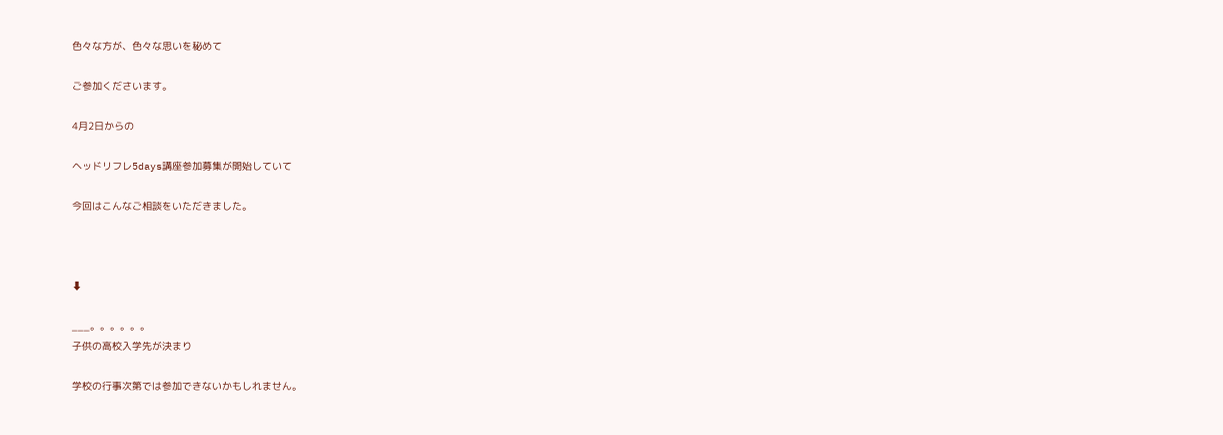色々な方が、色々な思いを秘めて

ご参加くださいます。

4月2日からの

ヘッドリフレ5days講座参加募集が開始していて

今回はこんなご相談をいただきました。



⬇

___。。。。。。
子供の高校入学先が決まり

学校の行事次第では参加できないかもしれません。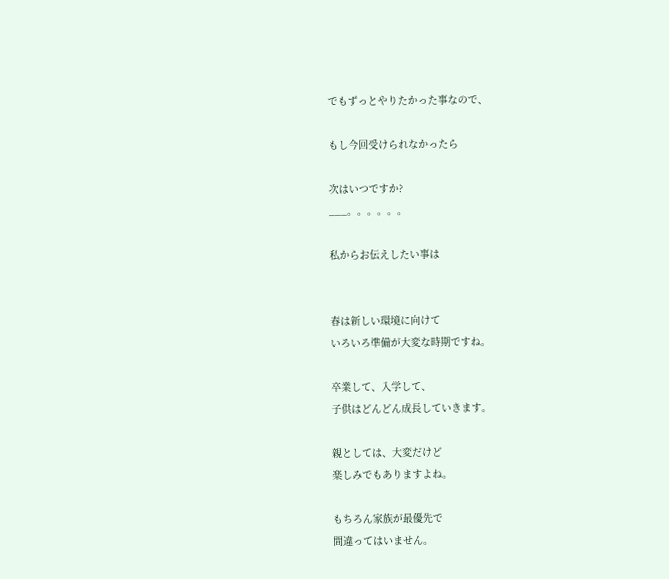でもずっとやりたかった事なので、

もし今回受けられなかったら

次はいつですか?
___。。。。。。

私からお伝えしたい事は


春は新しい環境に向けて
いろいろ準備が大変な時期ですね。

卒業して、入学して、
子供はどんどん成長していきます。

親としては、大変だけど
楽しみでもありますよね。

もちろん家族が最優先で
間違ってはいません。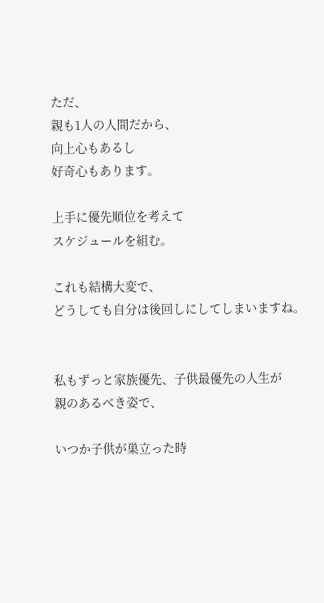ただ、
親も1人の人間だから、
向上心もあるし
好奇心もあります。

上手に優先順位を考えて
スケジュールを組む。

これも結構大変で、
どうしても自分は後回しにしてしまいますね。


私もずっと家族優先、子供最優先の人生が
親のあるべき姿で、

いつか子供が巣立った時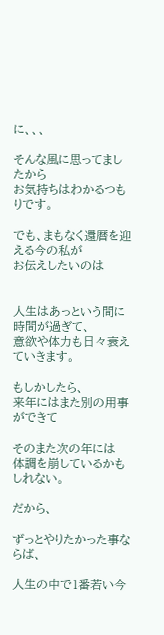に、、、

そんな風に思ってましたから
お気持ちはわかるつもりです。

でも、まもなく還暦を迎える今の私が
お伝えしたいのは


人生はあっという間に時間が過ぎて、
意欲や体力も日々衰えていきます。

もしかしたら、
来年にはまた別の用事ができて

そのまた次の年には
体調を崩しているかもしれない。

だから、

ずっとやりたかった事ならば、

人生の中で1番若い今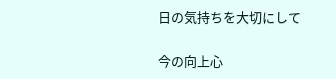日の気持ちを大切にして

今の向上心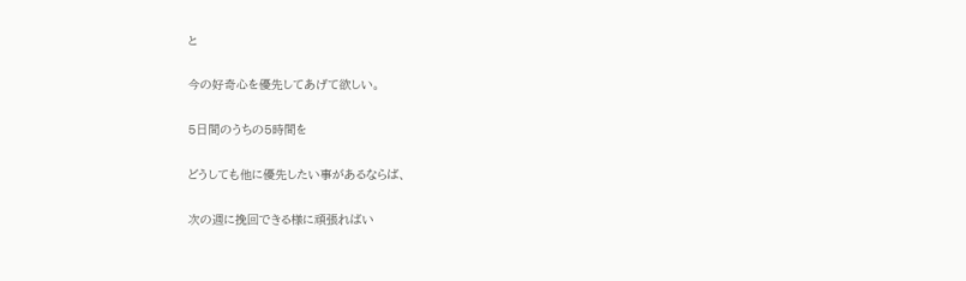と

今の好奇心を優先してあげて欲しい。

5日間のうちの5時間を

どうしても他に優先したい事があるならば、

次の週に挽回できる様に頑張ればい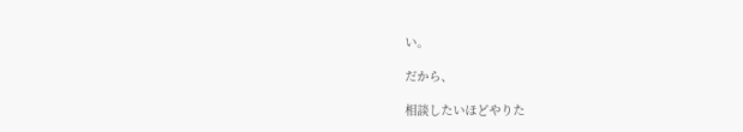い。

だから、

相談したいほどやりた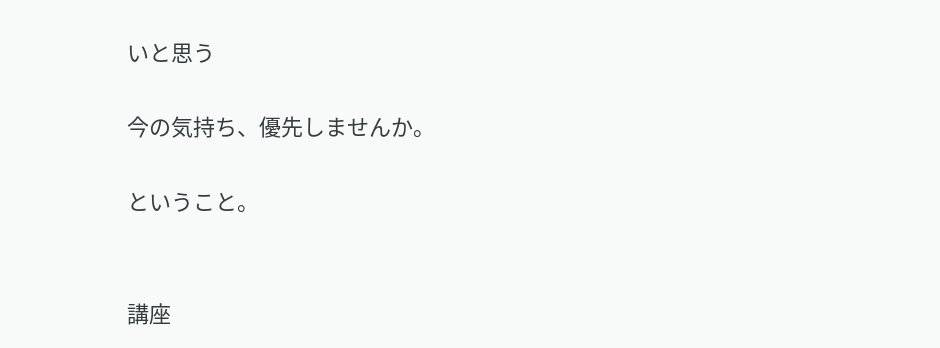いと思う

今の気持ち、優先しませんか。

ということ。


講座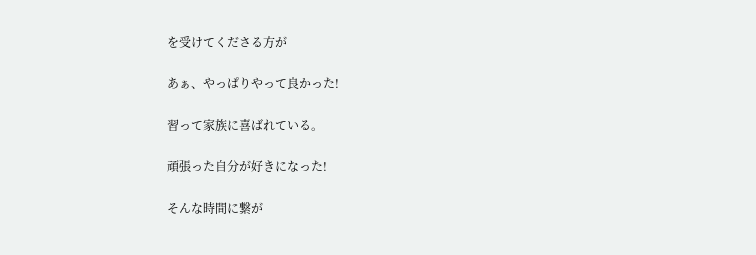を受けてくださる方が

あぁ、やっぱりやって良かった!

習って家族に喜ばれている。

頑張った自分が好きになった!

そんな時間に繋が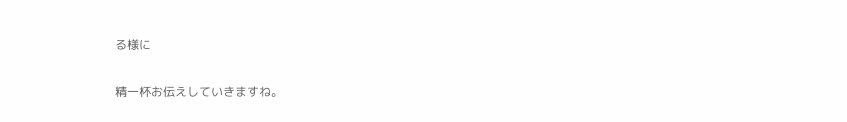る様に

精一杯お伝えしていきますね。